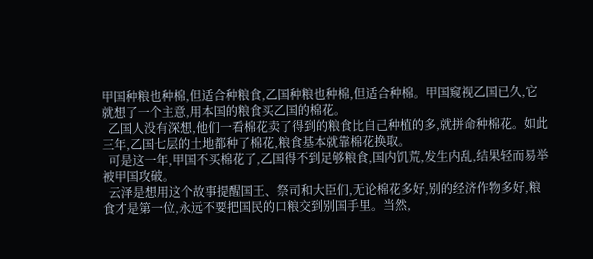甲国种粮也种棉,但适合种粮食,乙国种粮也种棉,但适合种棉。甲国窥视乙国已久,它就想了一个主意,用本国的粮食买乙国的棉花。
  乙国人没有深想,他们一看棉花卖了得到的粮食比自己种植的多,就拼命种棉花。如此三年,乙国七层的土地都种了棉花,粮食基本就靠棉花换取。
  可是这一年,甲国不买棉花了,乙国得不到足够粮食,国内饥荒,发生内乱,结果轻而易举被甲国攻破。
  云泽是想用这个故事提醒国王、祭司和大臣们,无论棉花多好,别的经济作物多好,粮食才是第一位,永远不要把国民的口粮交到别国手里。当然,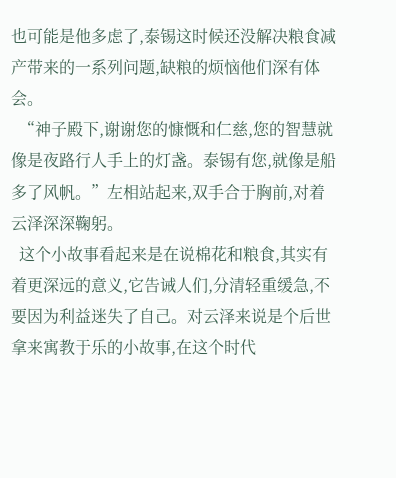也可能是他多虑了,泰锡这时候还没解决粮食减产带来的一系列问题,缺粮的烦恼他们深有体会。
  “神子殿下,谢谢您的慷慨和仁慈,您的智慧就像是夜路行人手上的灯盏。泰锡有您,就像是船多了风帆。”左相站起来,双手合于胸前,对着云泽深深鞠躬。
  这个小故事看起来是在说棉花和粮食,其实有着更深远的意义,它告诫人们,分清轻重缓急,不要因为利益迷失了自己。对云泽来说是个后世拿来寓教于乐的小故事,在这个时代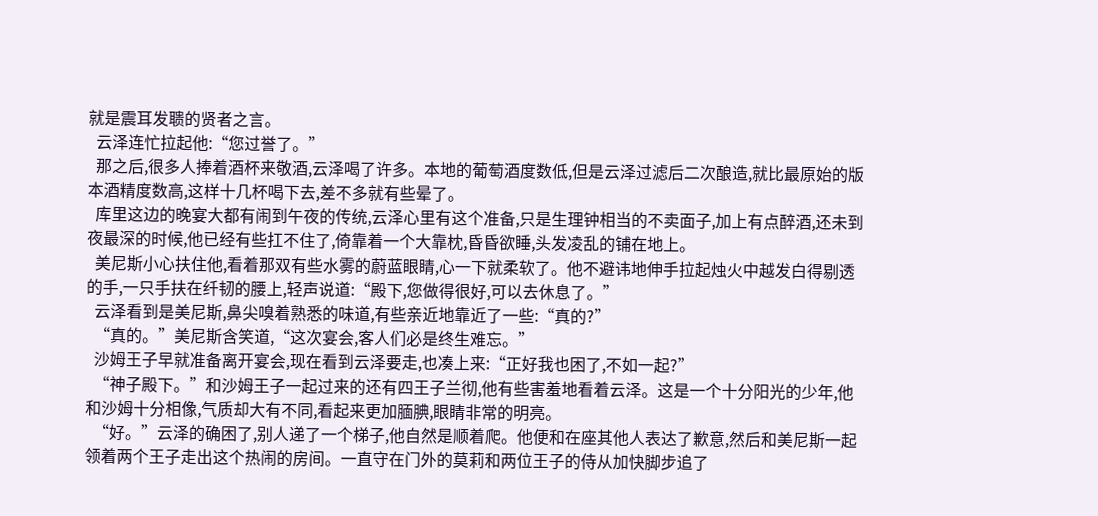就是震耳发聩的贤者之言。
  云泽连忙拉起他:“您过誉了。”
  那之后,很多人捧着酒杯来敬酒,云泽喝了许多。本地的葡萄酒度数低,但是云泽过滤后二次酿造,就比最原始的版本酒精度数高,这样十几杯喝下去,差不多就有些晕了。
  库里这边的晚宴大都有闹到午夜的传统,云泽心里有这个准备,只是生理钟相当的不卖面子,加上有点醉酒,还未到夜最深的时候,他已经有些扛不住了,倚靠着一个大靠枕,昏昏欲睡,头发凌乱的铺在地上。
  美尼斯小心扶住他,看着那双有些水雾的蔚蓝眼睛,心一下就柔软了。他不避讳地伸手拉起烛火中越发白得剔透的手,一只手扶在纤韧的腰上,轻声说道:“殿下,您做得很好,可以去休息了。”
  云泽看到是美尼斯,鼻尖嗅着熟悉的味道,有些亲近地靠近了一些:“真的?”
  “真的。”美尼斯含笑道,“这次宴会,客人们必是终生难忘。”
  沙姆王子早就准备离开宴会,现在看到云泽要走,也凑上来:“正好我也困了,不如一起?”
  “神子殿下。”和沙姆王子一起过来的还有四王子兰彻,他有些害羞地看着云泽。这是一个十分阳光的少年,他和沙姆十分相像,气质却大有不同,看起来更加腼腆,眼睛非常的明亮。
  “好。”云泽的确困了,别人递了一个梯子,他自然是顺着爬。他便和在座其他人表达了歉意,然后和美尼斯一起领着两个王子走出这个热闹的房间。一直守在门外的莫莉和两位王子的侍从加快脚步追了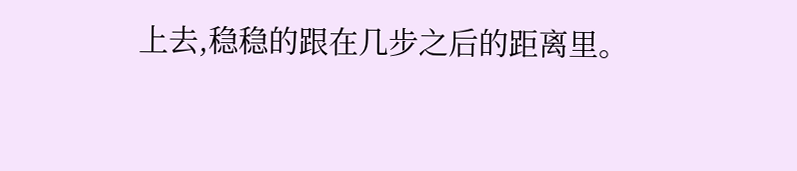上去,稳稳的跟在几步之后的距离里。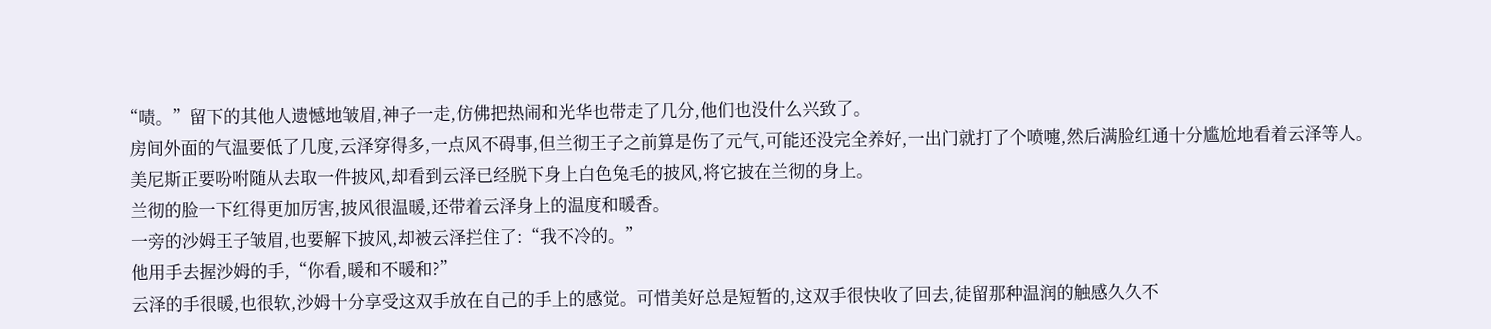“啧。”留下的其他人遗憾地皱眉,神子一走,仿佛把热闹和光华也带走了几分,他们也没什么兴致了。
  房间外面的气温要低了几度,云泽穿得多,一点风不碍事,但兰彻王子之前算是伤了元气,可能还没完全养好,一出门就打了个喷嚏,然后满脸红通十分尴尬地看着云泽等人。
  美尼斯正要吩咐随从去取一件披风,却看到云泽已经脱下身上白色兔毛的披风,将它披在兰彻的身上。
  兰彻的脸一下红得更加厉害,披风很温暖,还带着云泽身上的温度和暖香。
  一旁的沙姆王子皱眉,也要解下披风,却被云泽拦住了:“我不冷的。”
  他用手去握沙姆的手,“你看,暖和不暖和?”
  云泽的手很暖,也很软,沙姆十分享受这双手放在自己的手上的感觉。可惜美好总是短暂的,这双手很快收了回去,徒留那种温润的触感久久不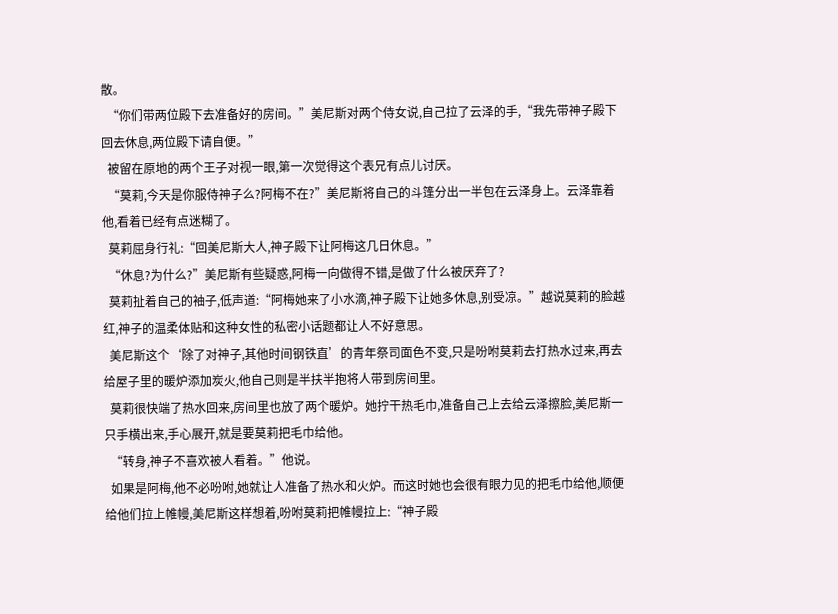散。
  “你们带两位殿下去准备好的房间。”美尼斯对两个侍女说,自己拉了云泽的手,“我先带神子殿下回去休息,两位殿下请自便。”
  被留在原地的两个王子对视一眼,第一次觉得这个表兄有点儿讨厌。
  “莫莉,今天是你服侍神子么?阿梅不在?”美尼斯将自己的斗篷分出一半包在云泽身上。云泽靠着他,看着已经有点迷糊了。
  莫莉屈身行礼:“回美尼斯大人,神子殿下让阿梅这几日休息。”
  “休息?为什么?”美尼斯有些疑惑,阿梅一向做得不错,是做了什么被厌弃了?
  莫莉扯着自己的袖子,低声道:“阿梅她来了小水滴,神子殿下让她多休息,别受凉。”越说莫莉的脸越红,神子的温柔体贴和这种女性的私密小话题都让人不好意思。
  美尼斯这个‘除了对神子,其他时间钢铁直’的青年祭司面色不变,只是吩咐莫莉去打热水过来,再去给屋子里的暖炉添加炭火,他自己则是半扶半抱将人带到房间里。
  莫莉很快端了热水回来,房间里也放了两个暖炉。她拧干热毛巾,准备自己上去给云泽擦脸,美尼斯一只手横出来,手心展开,就是要莫莉把毛巾给他。
  “转身,神子不喜欢被人看着。”他说。
  如果是阿梅,他不必吩咐,她就让人准备了热水和火炉。而这时她也会很有眼力见的把毛巾给他,顺便给他们拉上帷幔,美尼斯这样想着,吩咐莫莉把帷幔拉上:“神子殿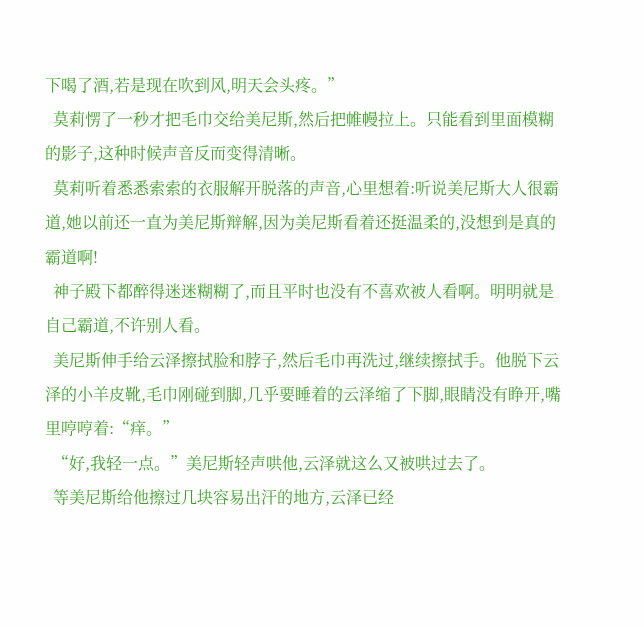下喝了酒,若是现在吹到风,明天会头疼。”
  莫莉愣了一秒才把毛巾交给美尼斯,然后把帷幔拉上。只能看到里面模糊的影子,这种时候声音反而变得清晰。
  莫莉听着悉悉索索的衣服解开脱落的声音,心里想着:听说美尼斯大人很霸道,她以前还一直为美尼斯辩解,因为美尼斯看着还挺温柔的,没想到是真的霸道啊!
  神子殿下都醉得迷迷糊糊了,而且平时也没有不喜欢被人看啊。明明就是自己霸道,不许别人看。
  美尼斯伸手给云泽擦拭脸和脖子,然后毛巾再洗过,继续擦拭手。他脱下云泽的小羊皮靴,毛巾刚碰到脚,几乎要睡着的云泽缩了下脚,眼睛没有睁开,嘴里哼哼着:“痒。”
  “好,我轻一点。”美尼斯轻声哄他,云泽就这么又被哄过去了。
  等美尼斯给他擦过几块容易出汗的地方,云泽已经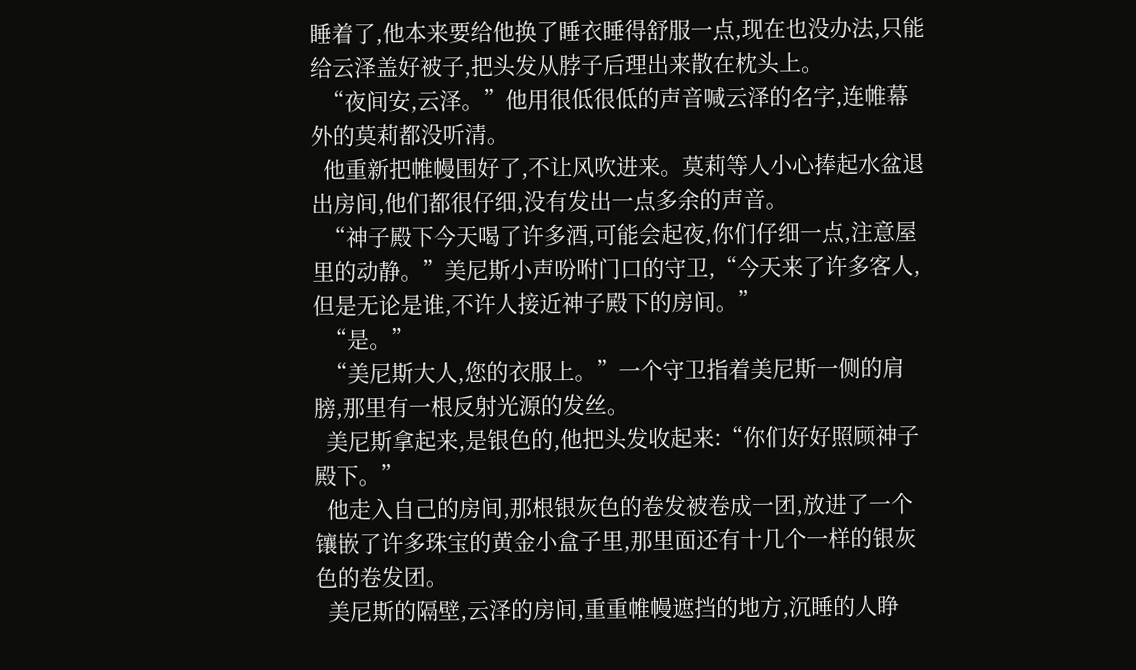睡着了,他本来要给他换了睡衣睡得舒服一点,现在也没办法,只能给云泽盖好被子,把头发从脖子后理出来散在枕头上。
  “夜间安,云泽。”他用很低很低的声音喊云泽的名字,连帷幕外的莫莉都没听清。
  他重新把帷幔围好了,不让风吹进来。莫莉等人小心捧起水盆退出房间,他们都很仔细,没有发出一点多余的声音。
  “神子殿下今天喝了许多酒,可能会起夜,你们仔细一点,注意屋里的动静。”美尼斯小声吩咐门口的守卫,“今天来了许多客人,但是无论是谁,不许人接近神子殿下的房间。”
  “是。”
  “美尼斯大人,您的衣服上。”一个守卫指着美尼斯一侧的肩膀,那里有一根反射光源的发丝。
  美尼斯拿起来,是银色的,他把头发收起来:“你们好好照顾神子殿下。”
  他走入自己的房间,那根银灰色的卷发被卷成一团,放进了一个镶嵌了许多珠宝的黄金小盒子里,那里面还有十几个一样的银灰色的卷发团。
  美尼斯的隔壁,云泽的房间,重重帷幔遮挡的地方,沉睡的人睁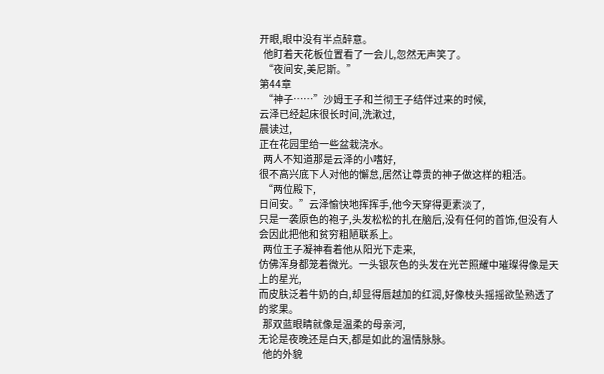开眼,眼中没有半点醉意。
  他盯着天花板位置看了一会儿,忽然无声笑了。
  “夜间安,美尼斯。”
第44章
  “神子……”沙姆王子和兰彻王子结伴过来的时候,
云泽已经起床很长时间,洗漱过,
晨读过,
正在花园里给一些盆栽浇水。
  两人不知道那是云泽的小嗜好,
很不高兴底下人对他的懈怠,居然让尊贵的神子做这样的粗活。
  “两位殿下,
日间安。”云泽愉快地挥挥手,他今天穿得更素淡了,
只是一袭原色的袍子,头发松松的扎在脑后,没有任何的首饰,但没有人会因此把他和贫穷粗陋联系上。
  两位王子凝神看着他从阳光下走来,
仿佛浑身都笼着微光。一头银灰色的头发在光芒照耀中璀璨得像是天上的星光,
而皮肤泛着牛奶的白,却显得唇越加的红润,好像枝头摇摇欲坠熟透了的浆果。
  那双蓝眼睛就像是温柔的母亲河,
无论是夜晚还是白天,都是如此的温情脉脉。
  他的外貌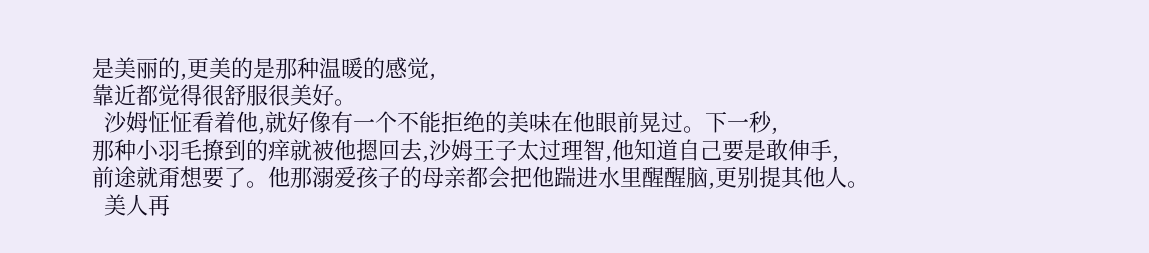是美丽的,更美的是那种温暖的感觉,
靠近都觉得很舒服很美好。
  沙姆怔怔看着他,就好像有一个不能拒绝的美味在他眼前晃过。下一秒,
那种小羽毛撩到的痒就被他摁回去,沙姆王子太过理智,他知道自己要是敢伸手,
前途就甭想要了。他那溺爱孩子的母亲都会把他踹进水里醒醒脑,更别提其他人。
  美人再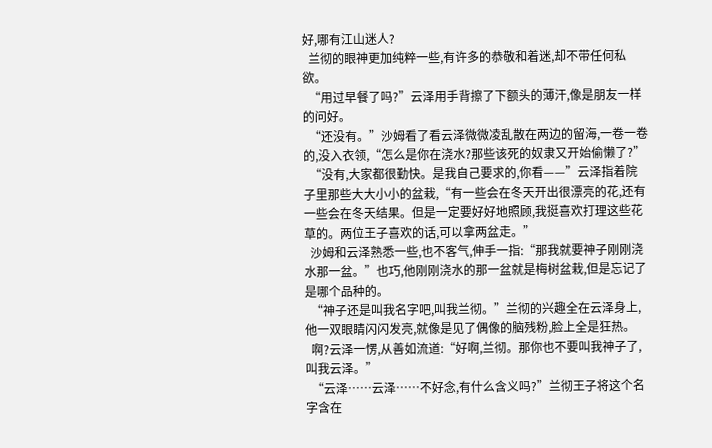好,哪有江山迷人?
  兰彻的眼神更加纯粹一些,有许多的恭敬和着迷,却不带任何私欲。
  “用过早餐了吗?”云泽用手背擦了下额头的薄汗,像是朋友一样的问好。
  “还没有。”沙姆看了看云泽微微凌乱散在两边的留海,一卷一卷的,没入衣领,“怎么是你在浇水?那些该死的奴隶又开始偷懒了?”
  “没有,大家都很勤快。是我自己要求的,你看——”云泽指着院子里那些大大小小的盆栽,“有一些会在冬天开出很漂亮的花,还有一些会在冬天结果。但是一定要好好地照顾,我挺喜欢打理这些花草的。两位王子喜欢的话,可以拿两盆走。”
  沙姆和云泽熟悉一些,也不客气,伸手一指:“那我就要神子刚刚浇水那一盆。”也巧,他刚刚浇水的那一盆就是梅树盆栽,但是忘记了是哪个品种的。
  “神子还是叫我名字吧,叫我兰彻。”兰彻的兴趣全在云泽身上,他一双眼睛闪闪发亮,就像是见了偶像的脑残粉,脸上全是狂热。
  啊?云泽一愣,从善如流道:“好啊,兰彻。那你也不要叫我神子了,叫我云泽。”
  “云泽……云泽……不好念,有什么含义吗?”兰彻王子将这个名字含在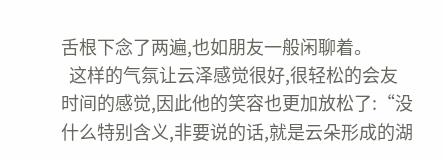舌根下念了两遍,也如朋友一般闲聊着。
  这样的气氛让云泽感觉很好,很轻松的会友时间的感觉,因此他的笑容也更加放松了:“没什么特别含义,非要说的话,就是云朵形成的湖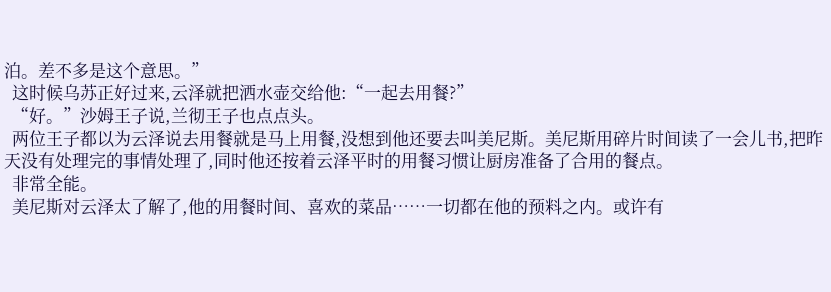泊。差不多是这个意思。”
  这时候乌苏正好过来,云泽就把洒水壶交给他:“一起去用餐?”
  “好。”沙姆王子说,兰彻王子也点点头。
  两位王子都以为云泽说去用餐就是马上用餐,没想到他还要去叫美尼斯。美尼斯用碎片时间读了一会儿书,把昨天没有处理完的事情处理了,同时他还按着云泽平时的用餐习惯让厨房准备了合用的餐点。
  非常全能。
  美尼斯对云泽太了解了,他的用餐时间、喜欢的菜品……一切都在他的预料之内。或许有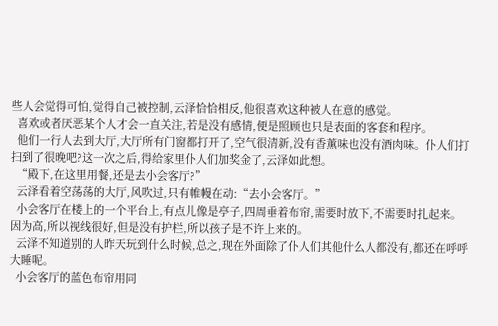些人会觉得可怕,觉得自己被控制,云泽恰恰相反,他很喜欢这种被人在意的感觉。
  喜欢或者厌恶某个人才会一直关注,若是没有感情,便是照顾也只是表面的客套和程序。
  他们一行人去到大厅,大厅所有门窗都打开了,空气很清新,没有香薰味也没有酒肉味。仆人们打扫到了很晚吧?这一次之后,得给家里仆人们加奖金了,云泽如此想。
  “殿下,在这里用餐,还是去小会客厅?”
  云泽看着空荡荡的大厅,风吹过,只有帷幔在动:“去小会客厅。”
  小会客厅在楼上的一个平台上,有点儿像是亭子,四周垂着布帘,需要时放下,不需要时扎起来。因为高,所以视线很好,但是没有护栏,所以孩子是不许上来的。
  云泽不知道别的人昨天玩到什么时候,总之,现在外面除了仆人们其他什么人都没有,都还在呼呼大睡呢。
  小会客厅的蓝色布帘用同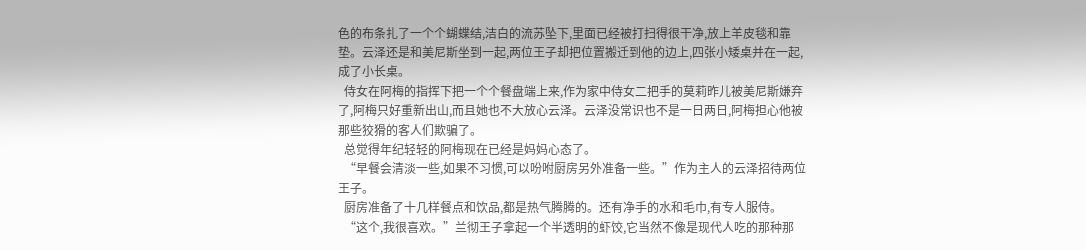色的布条扎了一个个蝴蝶结,洁白的流苏坠下,里面已经被打扫得很干净,放上羊皮毯和靠垫。云泽还是和美尼斯坐到一起,两位王子却把位置搬迁到他的边上,四张小矮桌并在一起,成了小长桌。
  侍女在阿梅的指挥下把一个个餐盘端上来,作为家中侍女二把手的莫莉昨儿被美尼斯嫌弃了,阿梅只好重新出山,而且她也不大放心云泽。云泽没常识也不是一日两日,阿梅担心他被那些狡猾的客人们欺骗了。
  总觉得年纪轻轻的阿梅现在已经是妈妈心态了。
  “早餐会清淡一些,如果不习惯,可以吩咐厨房另外准备一些。”作为主人的云泽招待两位王子。
  厨房准备了十几样餐点和饮品,都是热气腾腾的。还有净手的水和毛巾,有专人服侍。
  “这个,我很喜欢。”兰彻王子拿起一个半透明的虾饺,它当然不像是现代人吃的那种那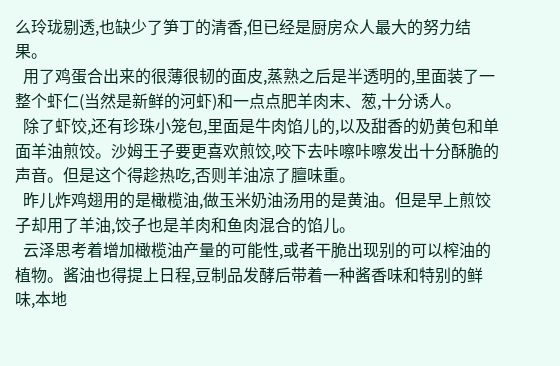么玲珑剔透,也缺少了笋丁的清香,但已经是厨房众人最大的努力结果。
  用了鸡蛋合出来的很薄很韧的面皮,蒸熟之后是半透明的,里面装了一整个虾仁(当然是新鲜的河虾)和一点点肥羊肉末、葱,十分诱人。
  除了虾饺,还有珍珠小笼包,里面是牛肉馅儿的,以及甜香的奶黄包和单面羊油煎饺。沙姆王子要更喜欢煎饺,咬下去咔嚓咔嚓发出十分酥脆的声音。但是这个得趁热吃,否则羊油凉了膻味重。
  昨儿炸鸡翅用的是橄榄油,做玉米奶油汤用的是黄油。但是早上煎饺子却用了羊油,饺子也是羊肉和鱼肉混合的馅儿。
  云泽思考着增加橄榄油产量的可能性,或者干脆出现别的可以榨油的植物。酱油也得提上日程,豆制品发酵后带着一种酱香味和特别的鲜味,本地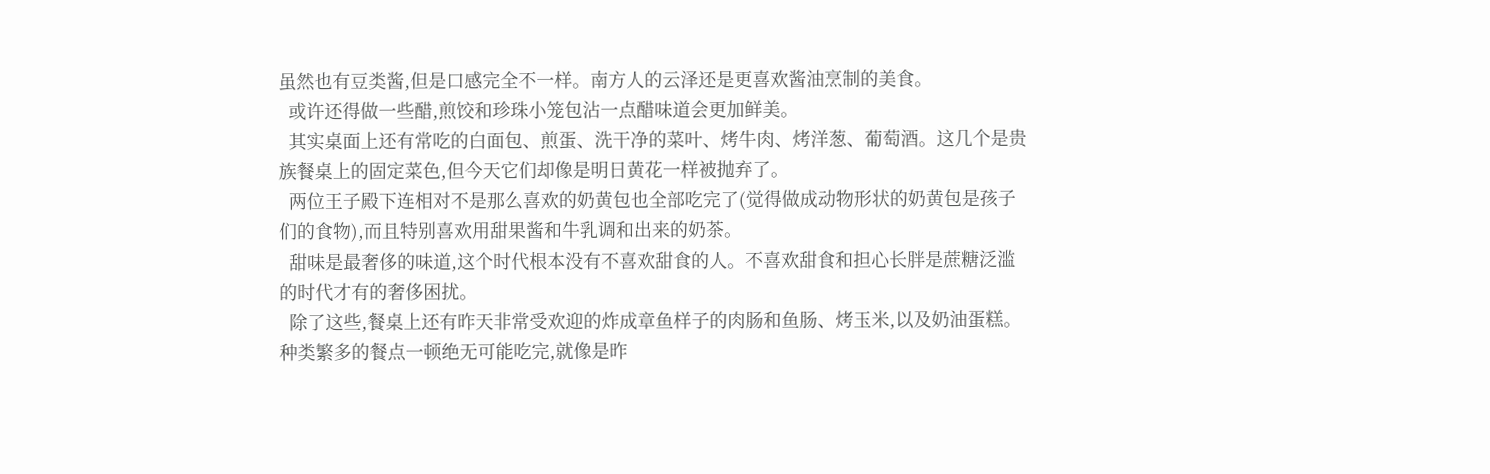虽然也有豆类酱,但是口感完全不一样。南方人的云泽还是更喜欢酱油烹制的美食。
  或许还得做一些醋,煎饺和珍珠小笼包沾一点醋味道会更加鲜美。
  其实桌面上还有常吃的白面包、煎蛋、洗干净的菜叶、烤牛肉、烤洋葱、葡萄酒。这几个是贵族餐桌上的固定菜色,但今天它们却像是明日黄花一样被抛弃了。
  两位王子殿下连相对不是那么喜欢的奶黄包也全部吃完了(觉得做成动物形状的奶黄包是孩子们的食物),而且特别喜欢用甜果酱和牛乳调和出来的奶茶。
  甜味是最奢侈的味道,这个时代根本没有不喜欢甜食的人。不喜欢甜食和担心长胖是蔗糖泛滥的时代才有的奢侈困扰。
  除了这些,餐桌上还有昨天非常受欢迎的炸成章鱼样子的肉肠和鱼肠、烤玉米,以及奶油蛋糕。种类繁多的餐点一顿绝无可能吃完,就像是昨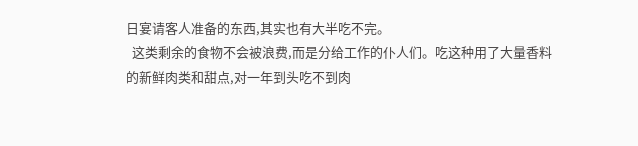日宴请客人准备的东西,其实也有大半吃不完。
  这类剩余的食物不会被浪费,而是分给工作的仆人们。吃这种用了大量香料的新鲜肉类和甜点,对一年到头吃不到肉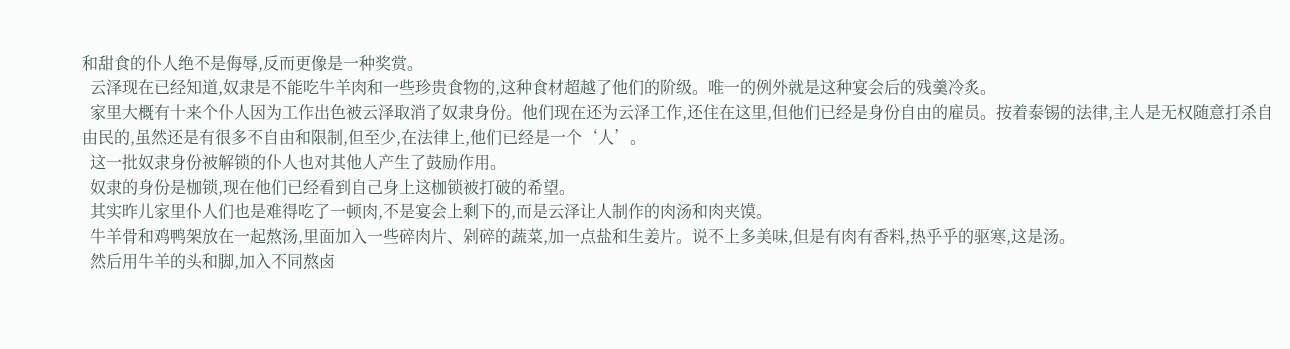和甜食的仆人绝不是侮辱,反而更像是一种奖赏。
  云泽现在已经知道,奴隶是不能吃牛羊肉和一些珍贵食物的,这种食材超越了他们的阶级。唯一的例外就是这种宴会后的残羹冷炙。
  家里大概有十来个仆人因为工作出色被云泽取消了奴隶身份。他们现在还为云泽工作,还住在这里,但他们已经是身份自由的雇员。按着泰锡的法律,主人是无权随意打杀自由民的,虽然还是有很多不自由和限制,但至少,在法律上,他们已经是一个‘人’。
  这一批奴隶身份被解锁的仆人也对其他人产生了鼓励作用。
  奴隶的身份是枷锁,现在他们已经看到自己身上这枷锁被打破的希望。
  其实昨儿家里仆人们也是难得吃了一顿肉,不是宴会上剩下的,而是云泽让人制作的肉汤和肉夹馍。
  牛羊骨和鸡鸭架放在一起熬汤,里面加入一些碎肉片、剁碎的蔬菜,加一点盐和生姜片。说不上多美味,但是有肉有香料,热乎乎的驱寒,这是汤。
  然后用牛羊的头和脚,加入不同熬卤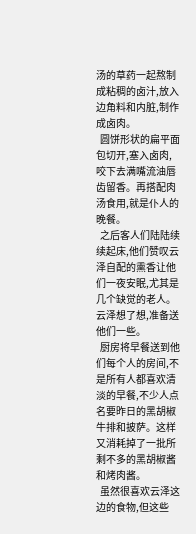汤的草药一起熬制成粘稠的卤汁,放入边角料和内脏,制作成卤肉。
  圆饼形状的扁平面包切开,塞入卤肉,咬下去满嘴流油唇齿留香。再搭配肉汤食用,就是仆人的晚餐。
  之后客人们陆陆续续起床,他们赞叹云泽自配的熏香让他们一夜安眠,尤其是几个缺觉的老人。云泽想了想,准备送他们一些。
  厨房将早餐送到他们每个人的房间,不是所有人都喜欢清淡的早餐,不少人点名要昨日的黑胡椒牛排和披萨。这样又消耗掉了一批所剩不多的黑胡椒酱和烤肉酱。
  虽然很喜欢云泽这边的食物,但这些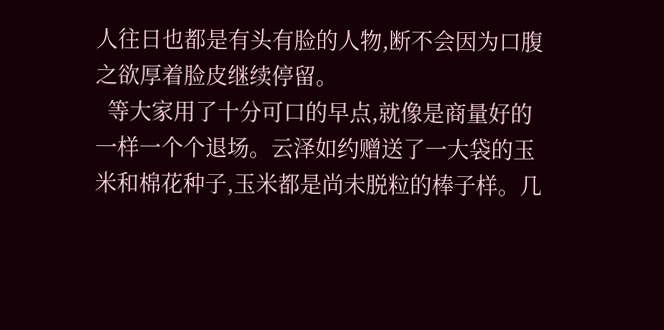人往日也都是有头有脸的人物,断不会因为口腹之欲厚着脸皮继续停留。
  等大家用了十分可口的早点,就像是商量好的一样一个个退场。云泽如约赠送了一大袋的玉米和棉花种子,玉米都是尚未脱粒的棒子样。几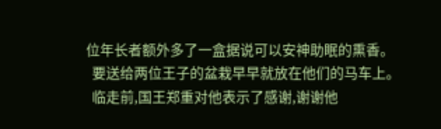位年长者额外多了一盒据说可以安神助眠的熏香。
  要送给两位王子的盆栽早早就放在他们的马车上。
  临走前,国王郑重对他表示了感谢,谢谢他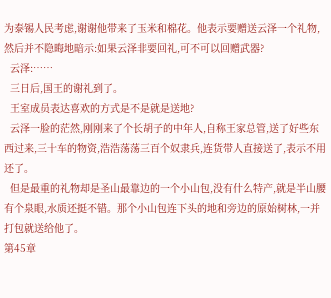为泰锡人民考虑,谢谢他带来了玉米和棉花。他表示要赠送云泽一个礼物,然后并不隐晦地暗示:如果云泽非要回礼,可不可以回赠武器?
  云泽:……
  三日后,国王的谢礼到了。
  王室成员表达喜欢的方式是不是就是送地?
  云泽一脸的茫然,刚刚来了个长胡子的中年人,自称王家总管,送了好些东西过来,三十车的物资,浩浩荡荡三百个奴隶兵,连货带人直接送了,表示不用还了。
  但是最重的礼物却是圣山最靠边的一个小山包,没有什么特产,就是半山腰有个泉眼,水质还挺不错。那个小山包连下头的地和旁边的原始树林,一并打包就送给他了。
第45章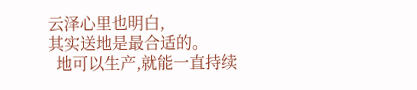云泽心里也明白,
其实送地是最合适的。
  地可以生产,就能一直持续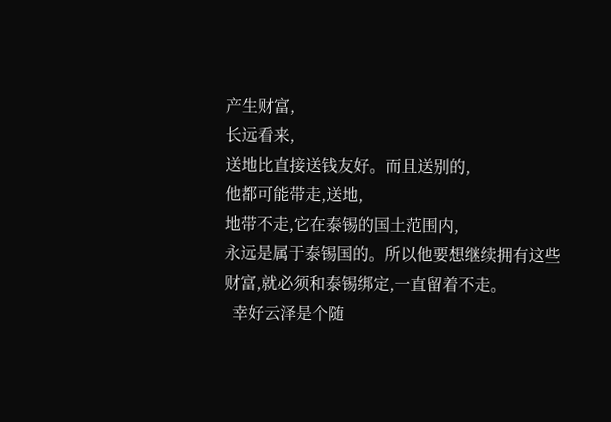产生财富,
长远看来,
送地比直接送钱友好。而且送别的,
他都可能带走,送地,
地带不走,它在泰锡的国土范围内,
永远是属于泰锡国的。所以他要想继续拥有这些财富,就必须和泰锡绑定,一直留着不走。
  幸好云泽是个随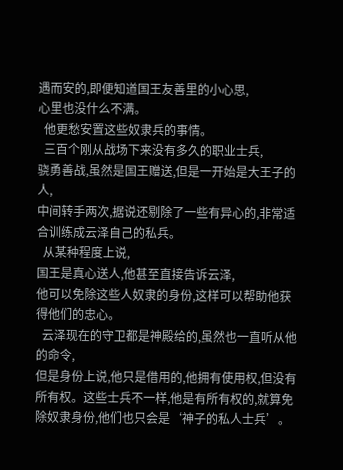遇而安的,即便知道国王友善里的小心思,
心里也没什么不满。
  他更愁安置这些奴隶兵的事情。
  三百个刚从战场下来没有多久的职业士兵,
骁勇善战,虽然是国王赠送,但是一开始是大王子的人,
中间转手两次,据说还剔除了一些有异心的,非常适合训练成云泽自己的私兵。
  从某种程度上说,
国王是真心送人,他甚至直接告诉云泽,
他可以免除这些人奴隶的身份,这样可以帮助他获得他们的忠心。
  云泽现在的守卫都是神殿给的,虽然也一直听从他的命令,
但是身份上说,他只是借用的,他拥有使用权,但没有所有权。这些士兵不一样,他是有所有权的,就算免除奴隶身份,他们也只会是‘神子的私人士兵’。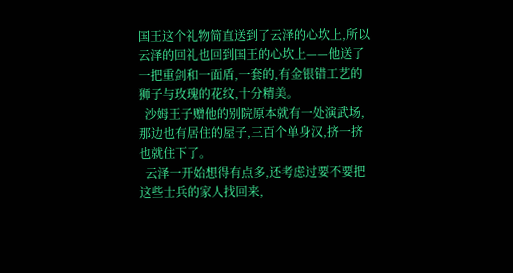国王这个礼物简直送到了云泽的心坎上,所以云泽的回礼也回到国王的心坎上——他送了一把重剑和一面盾,一套的,有金银错工艺的狮子与玫瑰的花纹,十分精美。
  沙姆王子赠他的别院原本就有一处演武场,那边也有居住的屋子,三百个单身汉,挤一挤也就住下了。
  云泽一开始想得有点多,还考虑过要不要把这些士兵的家人找回来,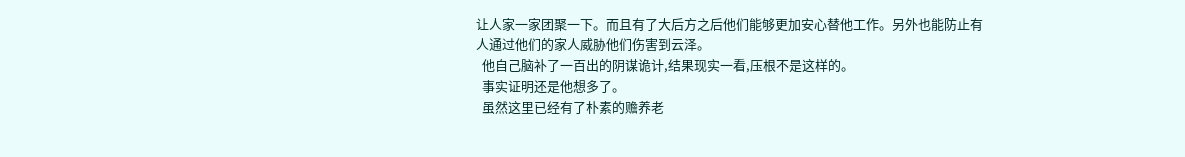让人家一家团聚一下。而且有了大后方之后他们能够更加安心替他工作。另外也能防止有人通过他们的家人威胁他们伤害到云泽。
  他自己脑补了一百出的阴谋诡计,结果现实一看,压根不是这样的。
  事实证明还是他想多了。
  虽然这里已经有了朴素的赡养老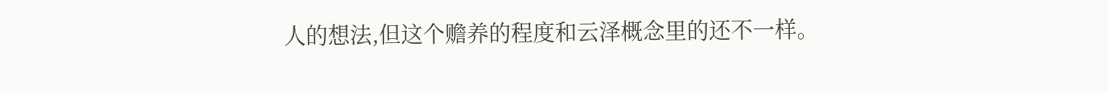人的想法,但这个赡养的程度和云泽概念里的还不一样。